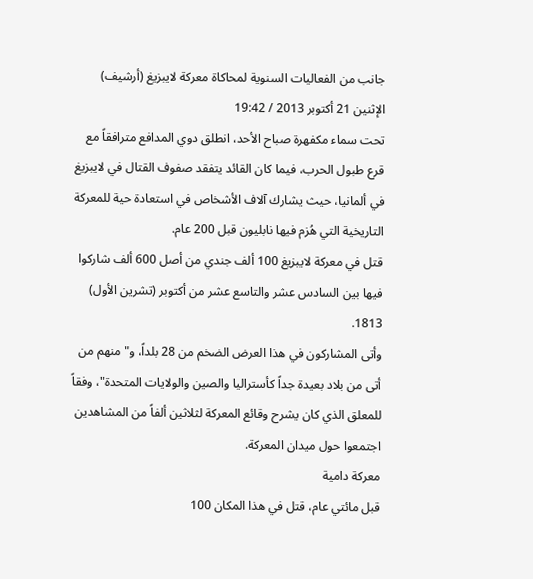جانب من الفعاليات السنوية لمحاكاة معركة لايبزيغ (أرشيف)
الإثنين 21 أكتوبر 2013 / 19:42
تحت سماء مكفهرة صباح الأحد، انطلق دوي المدافع مترافقاً مع قرع طبول الحرب، فيما كان القائد يتفقد صفوف القتال في لايبزيغ في ألمانيا، حيث يشارك آلاف الأشخاص في استعادة حية للمعركة التاريخية التي هُزم فيها نابليون قبل 200 عام.
قتل في معركة لايبزيغ 100 ألف جندي من أصل 600 ألف شاركوا فيها بين السادس عشر والتاسع عشر من أكتوبر (تشرين الأول) 1813.
وأتى المشاركون في هذا العرض الضخم من 28 بلداً، و"منهم من أتى من بلاد بعيدة جداً كأستراليا والصين والولايات المتحدة"، وفقاً للمعلق الذي كان يشرح وقائع المعركة لثلاثين ألفاً من المشاهدين اجتمعوا حول ميدان المعركة.
معركة دامية
قبل مائتي عام، قتل في هذا المكان 100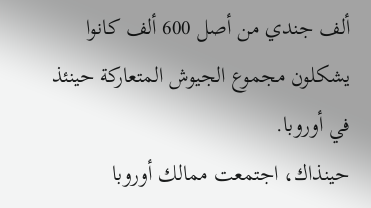ألف جندي من أصل 600 ألف كانوا يشكلون مجموع الجيوش المتعاركة حينئذ في أوروبا.
حينذاك، اجتمعت ممالك أوروبا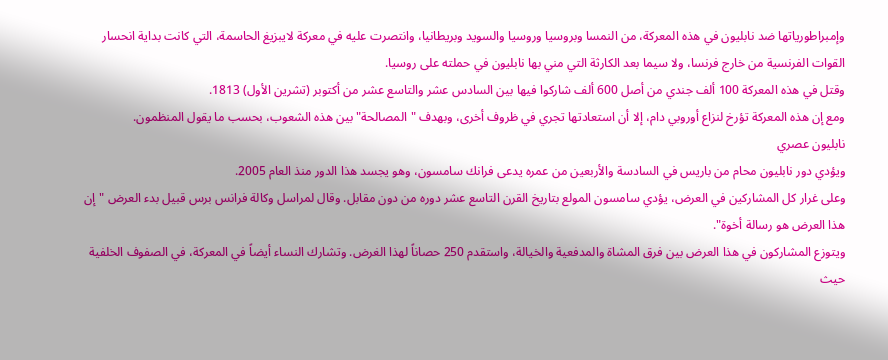وإمبراطورياتها ضد نابليون في هذه المعركة، من النمسا وبروسيا وروسيا والسويد وبريطانيا، وانتصرت عليه في معركة لايبزيغ الحاسمة، التي كانت بداية انحسار القوات الفرنسية من خارج فرنسا، ولا سيما بعد الكارثة التي مني بها نابليون في حملته على روسيا.
وقتل في هذه المعركة 100 ألف جندي من أصل 600 ألف شاركوا فيها بين السادس عشر والتاسع عشر من أكتوبر (تشرين الأول) 1813.
ومع إن هذه المعركة تؤرخ لنزاع أوروبي دام، إلا أن استعادتها تجري في ظروف أخرى، وبهدف "المصالحة" بين هذه الشعوب، بحسب ما يقول المنظمون.
نابليون عصري
ويؤدي دور نابليون محام من باريس في السادسة والأربعين من عمره يدعى فرانك سامسون، وهو يجسد هذا الدور منذ العام 2005.
وعلى غرار كل المشاركين في العرض، يؤدي سامسون المولع بتاريخ القرن التاسع عشر دوره من دون مقابل. وقال لمراسل وكالة فرانس برس قبيل بدء العرض "إن هذا العرض هو رسالة أخوة".
ويتوزع المشاركون في هذا العرض بين فرق المشاة والمدفعية والخيالة، واستقدم 250 حصاناً لهذا الغرض. وتشارك النساء أيضاً في المعركة، في الصفوف الخلفية حيث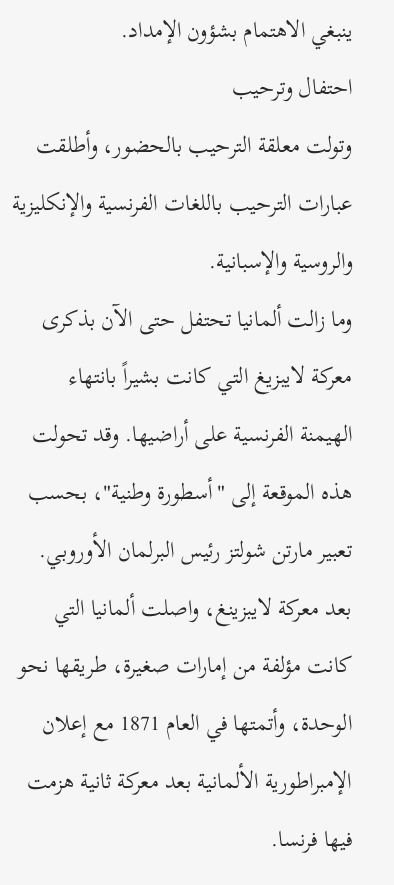ينبغي الاهتمام بشؤون الإمداد.
احتفال وترحيب
وتولت معلقة الترحيب بالحضور، وأطلقت عبارات الترحيب باللغات الفرنسية والإنكليزية والروسية والإسبانية.
وما زالت ألمانيا تحتفل حتى الآن بذكرى معركة لايبزيغ التي كانت بشيراً بانتهاء الهيمنة الفرنسية على أراضيها. وقد تحولت هذه الموقعة إلى "أسطورة وطنية"، بحسب تعبير مارتن شولتز رئيس البرلمان الأوروبي.
بعد معركة لايبزينغ، واصلت ألمانيا التي كانت مؤلفة من إمارات صغيرة، طريقها نحو الوحدة، وأتمتها في العام 1871 مع إعلان الإمبراطورية الألمانية بعد معركة ثانية هزمت فيها فرنسا.